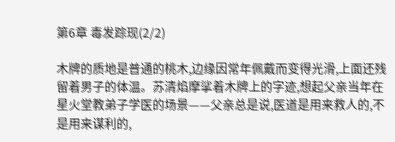第6章 毒发踪现(2/2)

木牌的质地是普通的桃木,边缘因常年佩戴而变得光滑,上面还残留着男子的体温。苏清焰摩挲着木牌上的字迹,想起父亲当年在星火堂教弟子学医的场景——父亲总是说,医道是用来救人的,不是用来谋利的,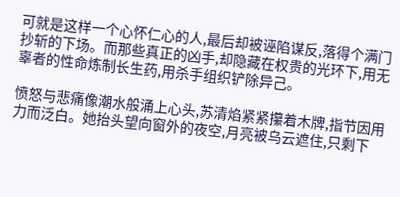可就是这样一个心怀仁心的人,最后却被诬陷谋反,落得个满门抄斩的下场。而那些真正的凶手,却隐藏在权贵的光环下,用无辜者的性命炼制长生药,用杀手组织铲除异己。

愤怒与悲痛像潮水般涌上心头,苏清焰紧紧攥着木牌,指节因用力而泛白。她抬头望向窗外的夜空,月亮被乌云遮住,只剩下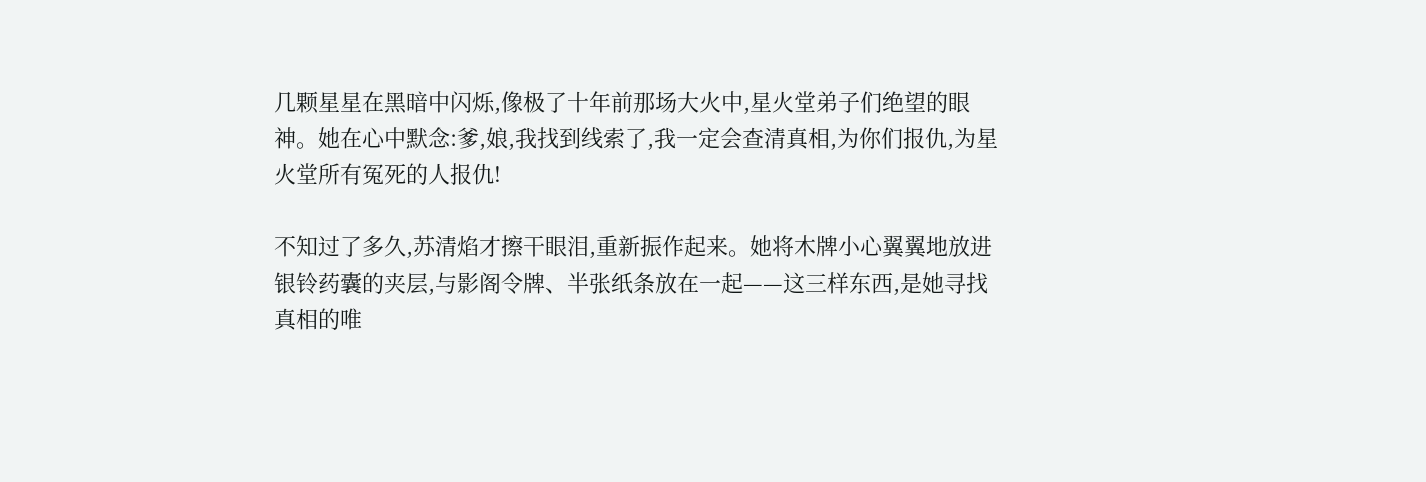几颗星星在黑暗中闪烁,像极了十年前那场大火中,星火堂弟子们绝望的眼神。她在心中默念:爹,娘,我找到线索了,我一定会查清真相,为你们报仇,为星火堂所有冤死的人报仇!

不知过了多久,苏清焰才擦干眼泪,重新振作起来。她将木牌小心翼翼地放进银铃药囊的夹层,与影阁令牌、半张纸条放在一起——这三样东西,是她寻找真相的唯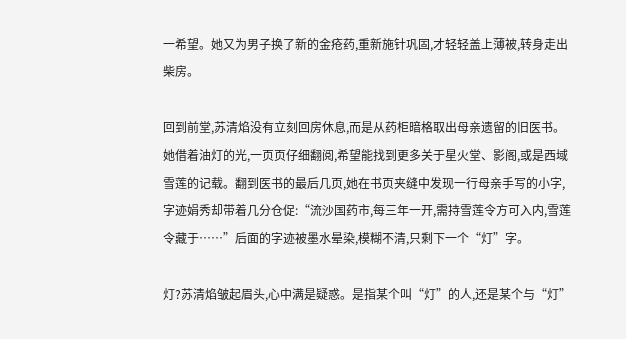一希望。她又为男子换了新的金疮药,重新施针巩固,才轻轻盖上薄被,转身走出柴房。

回到前堂,苏清焰没有立刻回房休息,而是从药柜暗格取出母亲遗留的旧医书。她借着油灯的光,一页页仔细翻阅,希望能找到更多关于星火堂、影阁,或是西域雪莲的记载。翻到医书的最后几页,她在书页夹缝中发现一行母亲手写的小字,字迹娟秀却带着几分仓促:“流沙国药市,每三年一开,需持雪莲令方可入内,雪莲令藏于……”后面的字迹被墨水晕染,模糊不清,只剩下一个“灯”字。

灯?苏清焰皱起眉头,心中满是疑惑。是指某个叫“灯”的人,还是某个与“灯”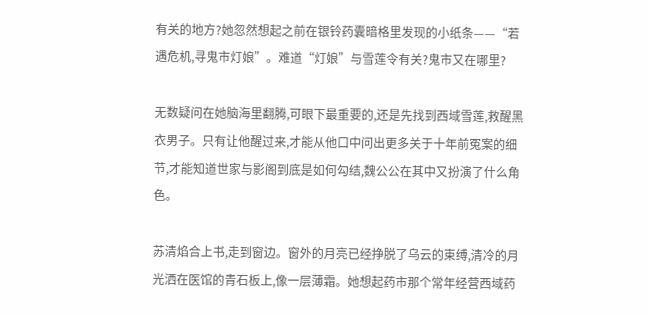有关的地方?她忽然想起之前在银铃药囊暗格里发现的小纸条——“若遇危机,寻鬼市灯娘”。难道“灯娘”与雪莲令有关?鬼市又在哪里?

无数疑问在她脑海里翻腾,可眼下最重要的,还是先找到西域雪莲,救醒黑衣男子。只有让他醒过来,才能从他口中问出更多关于十年前冤案的细节,才能知道世家与影阁到底是如何勾结,魏公公在其中又扮演了什么角色。

苏清焰合上书,走到窗边。窗外的月亮已经挣脱了乌云的束缚,清冷的月光洒在医馆的青石板上,像一层薄霜。她想起药市那个常年经营西域药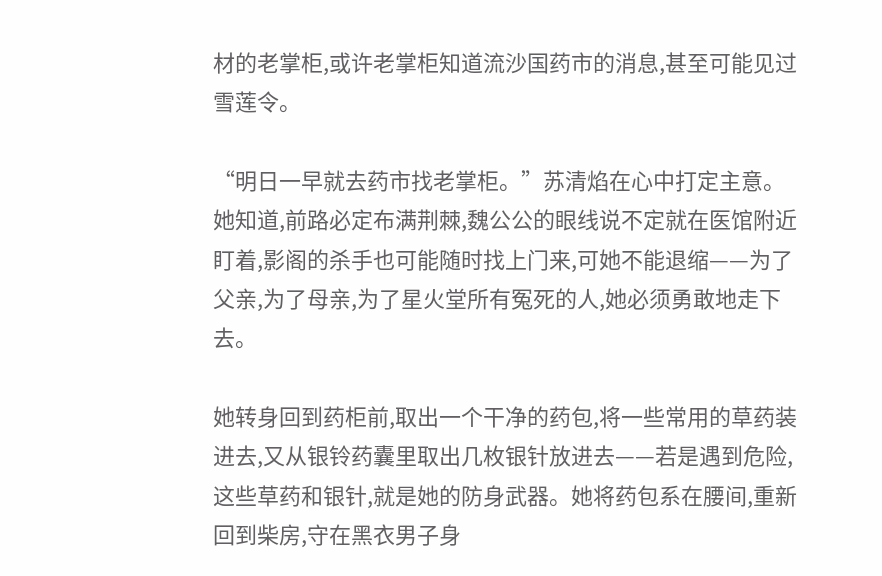材的老掌柜,或许老掌柜知道流沙国药市的消息,甚至可能见过雪莲令。

“明日一早就去药市找老掌柜。”苏清焰在心中打定主意。她知道,前路必定布满荆棘,魏公公的眼线说不定就在医馆附近盯着,影阁的杀手也可能随时找上门来,可她不能退缩——为了父亲,为了母亲,为了星火堂所有冤死的人,她必须勇敢地走下去。

她转身回到药柜前,取出一个干净的药包,将一些常用的草药装进去,又从银铃药囊里取出几枚银针放进去——若是遇到危险,这些草药和银针,就是她的防身武器。她将药包系在腰间,重新回到柴房,守在黑衣男子身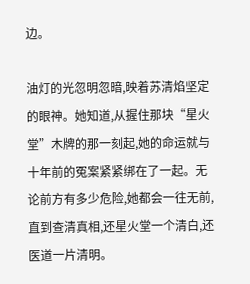边。

油灯的光忽明忽暗,映着苏清焰坚定的眼神。她知道,从握住那块“星火堂”木牌的那一刻起,她的命运就与十年前的冤案紧紧绑在了一起。无论前方有多少危险,她都会一往无前,直到查清真相,还星火堂一个清白,还医道一片清明。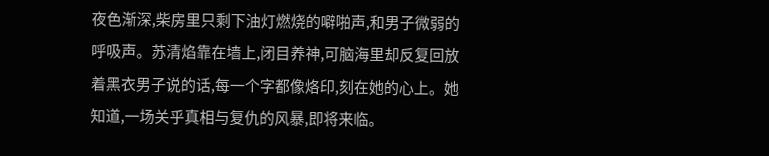夜色渐深,柴房里只剩下油灯燃烧的噼啪声,和男子微弱的呼吸声。苏清焰靠在墙上,闭目养神,可脑海里却反复回放着黑衣男子说的话,每一个字都像烙印,刻在她的心上。她知道,一场关乎真相与复仇的风暴,即将来临。